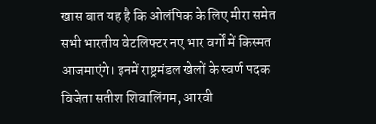खास बात यह है कि ओलंपिक के लिए मीरा समेत सभी भारतीय वेटलिफ्टर नए भार वर्गों में किस्मत आजमाएंगे। इनमें राष्ट्रमंडल खेलों के स्वर्ण पदक विजेता सतीश शिवालिंगम, आरवी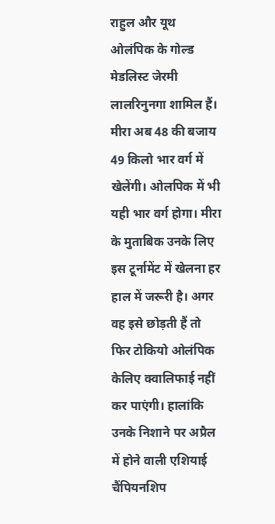राहुल और यूथ ओलंपिक के गोल्ड मेडलिस्ट जेरमी लालरिनुनगा शामिल हैं।
मीरा अब 48 की बजाय 49 किलो भार वर्ग में खेलेंगी। ओलपिक में भी यही भार वर्ग होगा। मीरा के मुताबिक उनके लिए इस टूर्नामेंट में खेलना हर हाल में जरूरी है। अगर वह इसे छोड़ती हैं तो फिर टोकियो ओलंपिक केलिए क्वालिफाई नहीं कर पाएंगी। हालांकि उनके निशाने पर अप्रैल में होने वाली एशियाई चैंपियनशिप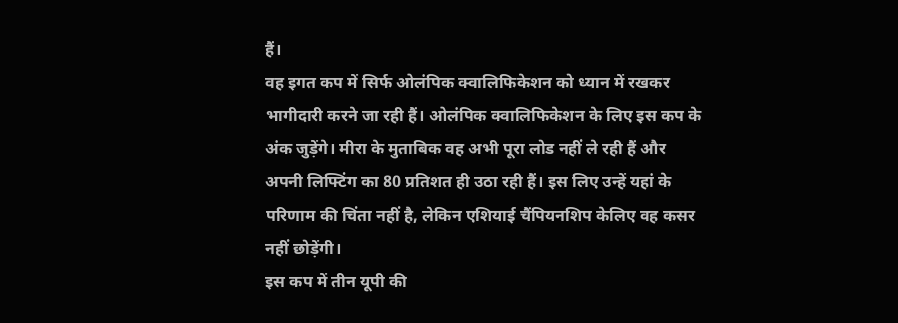हैं।
वह इगत कप में सिर्फ ओलंपिक क्वालिफिकेशन को ध्यान में रखकर भागीदारी करने जा रही हैं। ओलंपिक क्वालिफिकेशन के लिए इस कप के अंक जुड़ेंगे। मीरा के मुताबिक वह अभी पूरा लोड नहीं ले रही हैं और अपनी लिफ्टिंग का 80 प्रतिशत ही उठा रही हैं। इस लिए उन्हें यहां के परिणाम की चिंता नहीं है, लेकिन एशियाई चैंपियनशिप केलिए वह कसर नहीं छोड़ेंगी।
इस कप में तीन यूपी की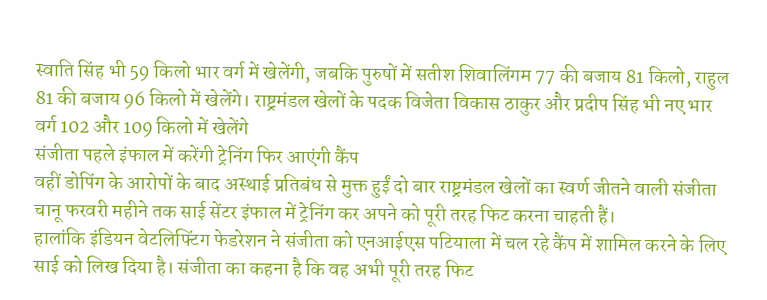स्वाति सिंह भी 59 किलो भार वर्ग में खेलेंगी, जबकि पुरुषों में सतीश शिवालिंगम 77 की बजाय 81 किलो, राहुल 81 की बजाय 96 किलो में खेलेंगे। राष्ट्रमंडल खेलों के पदक विजेता विकास ठाकुर और प्रदीप सिंह भी नए भार वर्ग 102 और 109 किलो में खेलेंगे
संजीता पहले इंफाल में करेंगी ट्रेनिंग फिर आएंगी कैंप
वहीं डोपिंग के आरोपों के बाद अस्थाई प्रतिबंध से मुक्त हुईं दो बार राष्ट्रमंडल खेलों का स्वर्ण जीतने वाली संजीता चानू फरवरी महीने तक साई सेंटर इंफाल में ट्रेनिंग कर अपने को पूरी तरह फिट करना चाहती हैं।
हालांकि इंडियन वेटलिफ्टिंग फेडरेशन ने संजीता को एनआईएस पटियाला में चल रहे कैंप में शामिल करने के लिए साई को लिख दिया है। संजीता का कहना है कि वह अभी पूरी तरह फिट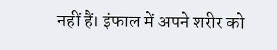नहीं हैं। इंफाल में अपने शरीर को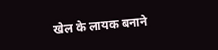खेल के लायक बनाने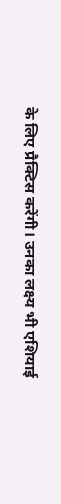के लिए प्रैक्टिस करेंगी। उनका लक्ष्य भी एशियाई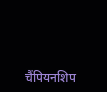चैंपियनशिप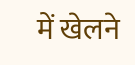में खेलने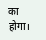का होगा।